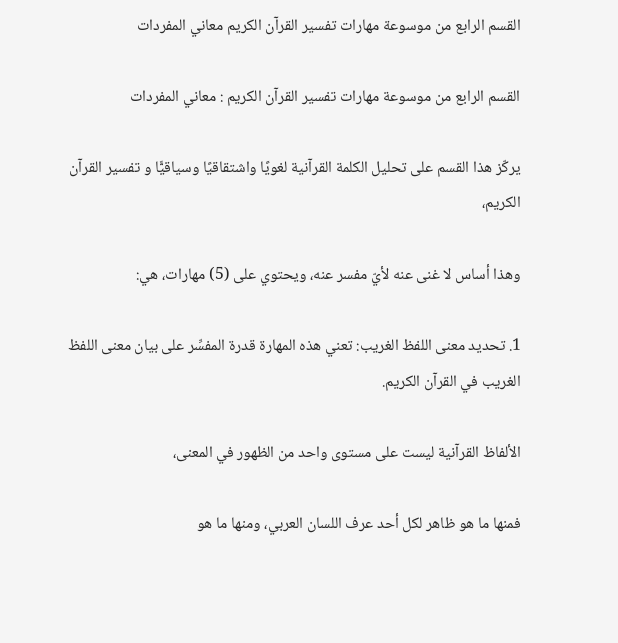القسم الرابع من موسوعة مهارات تفسير القرآن الكريم معاني المفردات

القسم الرابع من موسوعة مهارات تفسير القرآن الكريم : معاني المفردات

يركّز هذا القسم على تحليل الكلمة القرآنية لغويًا واشتقاقيًا وسياقيًّا و تفسير القرآن الكريم،

وهذا أساس لا غنى عنه لأيّ مفسر عنه، ويحتوي على (5) مهارات، هي:

1. تحديد معنى اللفظ الغريب: تعني هذه المهارة قدرة المفسِّر على بيان معنى اللفظ الغريب في القرآن الكريم.

الألفاظ القرآنية ليست على مستوى واحد من الظهور في المعنى،

فمنها ما هو ظاهر لكل أحد عرف اللسان العربي، ومنها ما هو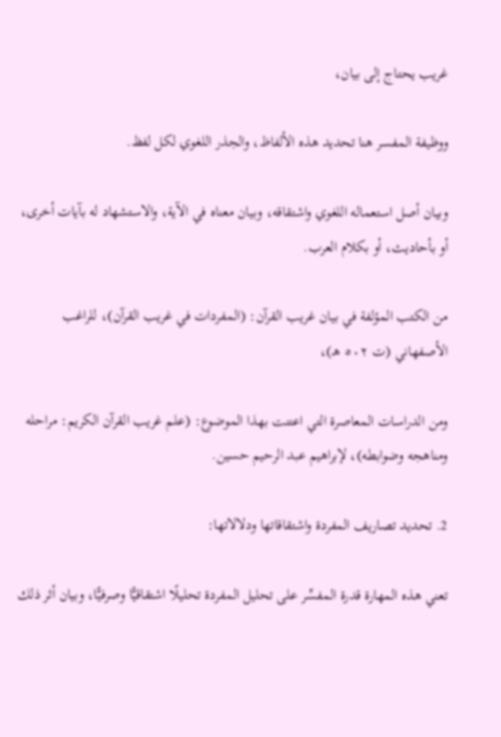غريب يحتاج إلى بيان،

ووظيفة المفسر هنا تحديد هذه الألفاظ، والجذر اللغوي لكل لفظ.

وبيان أصل استعماله اللغوي واشتقاقه، وبيان معناه في الآية، والاستشهاد له بآيات أخرى، أو بأحاديث، أو بكلام العرب.

من الكتب المؤلفة في بيان غريب القرآن: (المفردات في غريب القرآن)، للراغب الأصفهاني (ت ٥٠٢ هـ)،

ومن الدراسات المعاصرة التي اعتنت بهذا الموضوع: (علم غريب القرآن الكريم: مراحله ومناهجه وضوابطه)، لإبراهيم عبد الرحيم حسين.

2. تحديد تصاريف المفردة واشتقاقاتها ودلالاتها:

تعني هذه المهارة قدرة المفسِّر على تحليل المفردة تحليلًا اشتقاقيًّا وصرفيًّا، وبيان أثر ذلك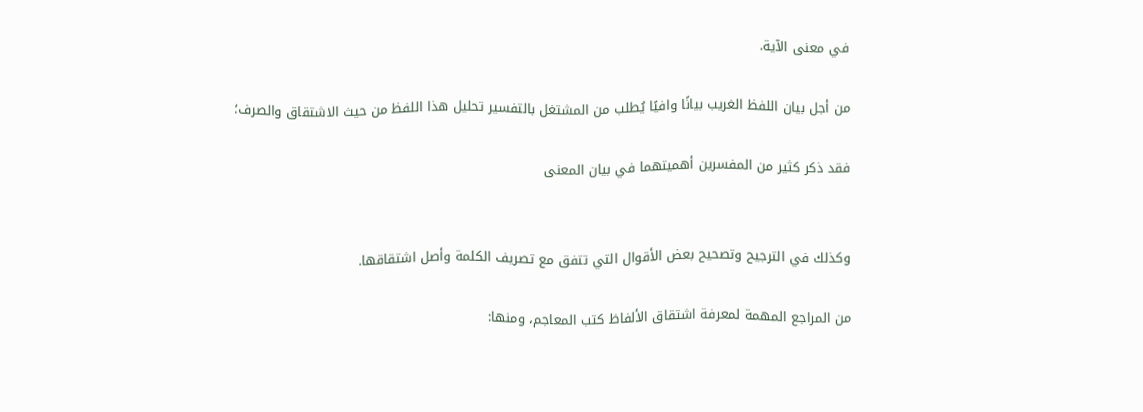في معنى الآية.

من أجل بيان اللفظ الغريب بيانًا وافيًا يُطلب من المشتغل بالتفسير تحليل هذا اللفظ من حيث الاشتقاق والصرف؛

فقد ذكر كثير من المفسرين أهميتهما في بيان المعنى


وكذلك في الترجيح وتصحيح بعض الأقوال التي تتفق مع تصريف الكلمة وأصل اشتقاقها.

من المراجع المهمة لمعرفة اشتقاق الألفاظ كتب المعاجم، ومنها: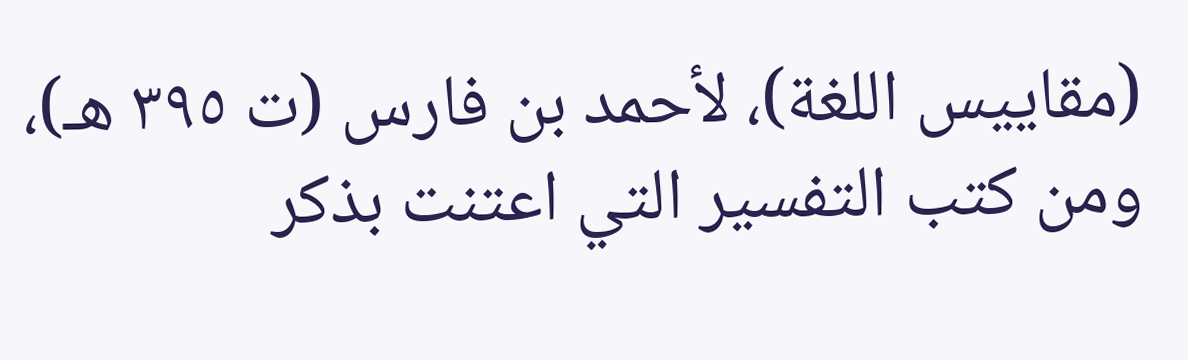(مقاييس اللغة)، لأحمد بن فارس (ت ٣٩٥ هـ)، ومن كتب التفسير التي اعتنت بذكر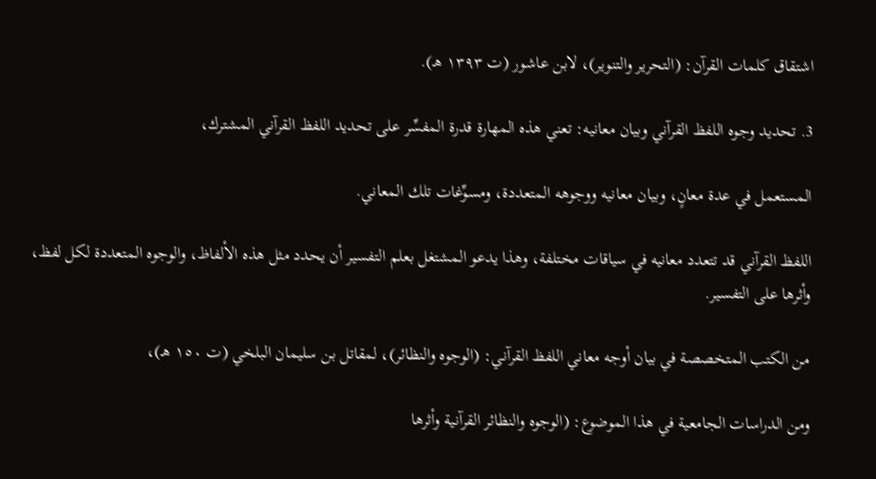اشتقاق كلمات القرآن: (التحرير والتنوير)، لابن عاشور (ت ١٣٩٣ هـ).

3. تحديد وجوه اللفظ القرآني وبيان معانيه: تعني هذه المهارة قدرة المفسِّر على تحديد اللفظ القرآني المشترك،

المستعمل في عدة معانٍ، وبيان معانيه ووجوهه المتعددة، ومسوِّغات تلك المعاني.

اللفظ القرآني قد تتعدد معانيه في سياقات مختلفة، وهذا يدعو المشتغل بعلم التفسير أن يحدد مثل هذه الألفاظ، والوجوه المتعددة لكل لفظ، وأثرها على التفسير.

من الكتب المتخصصة في بيان أوجه معاني اللفظ القرآني: (الوجوه والنظائر)، لمقاتل بن سليمان البلخي (ت ١٥٠ هـ)،

ومن الدراسات الجامعية في هذا الموضوع: (الوجوه والنظائر القرآنية وأثرها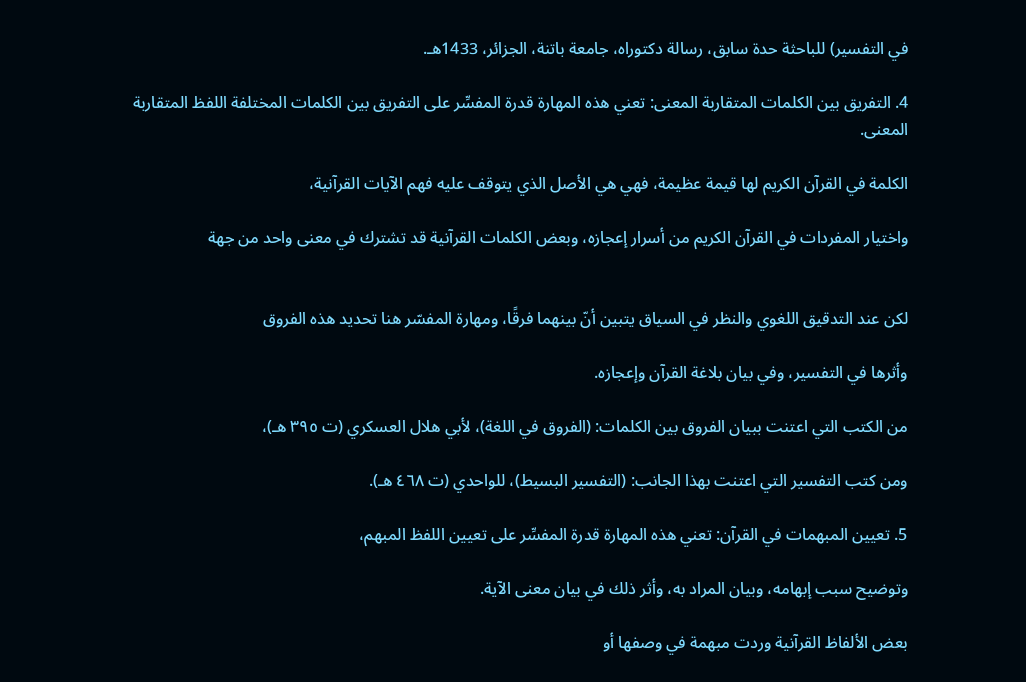في التفسير) للباحثة حدة سابق، رسالة دكتوراه، جامعة باتنة، الجزائر، 1433هـ.

4. التفريق بين الكلمات المتقاربة المعنى: تعني هذه المهارة قدرة المفسِّر على التفريق بين الكلمات المختلفة اللفظ المتقاربة المعنى.

الكلمة في القرآن الكريم لها قيمة عظيمة، فهي هي الأصل الذي يتوقف عليه فهم الآيات القرآنية،

واختيار المفردات في القرآن الكريم من أسرار إعجازه، وبعض الكلمات القرآنية قد تشترك في معنى واحد من جهة


لكن عند التدقيق اللغوي والنظر في السياق يتبين أنّ بينهما فرقًا، ومهارة المفسّر هنا تحديد هذه الفروق

وأثرها في التفسير، وفي بيان بلاغة القرآن وإعجازه.

من الكتب التي اعتنت ببيان الفروق بين الكلمات: (الفروق في اللغة)، لأبي هلال العسكري (ت ٣٩٥ هـ)،

ومن كتب التفسير التي اعتنت بهذا الجانب: (التفسير البسيط)، للواحدي (ت ٤٦٨ هـ).

5. تعيين المبهمات في القرآن: تعني هذه المهارة قدرة المفسِّر على تعيين اللفظ المبهم،

وتوضيح سبب إبهامه، وبيان المراد به، وأثر ذلك في بيان معنى الآية.

بعض الألفاظ القرآنية وردت مبهمة في وصفها أو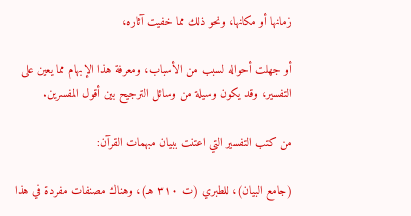زمانها أو مكانها، ونحو ذلك مما خفيت آثاره،

أو جهلت أحواله لسبب من الأسباب، ومعرفة هذا الإبهام مما يعين على التفسير، وقد يكون وسيلة من وسائل الترجيح بين أقول المفسرين.

من كتب التفسير التي اعتنت ببيان مبهمات القرآن:

(جامع البيان)، للطبري (ت ٣١٠ هـ)، وهناك مصنفات مفردة في هذا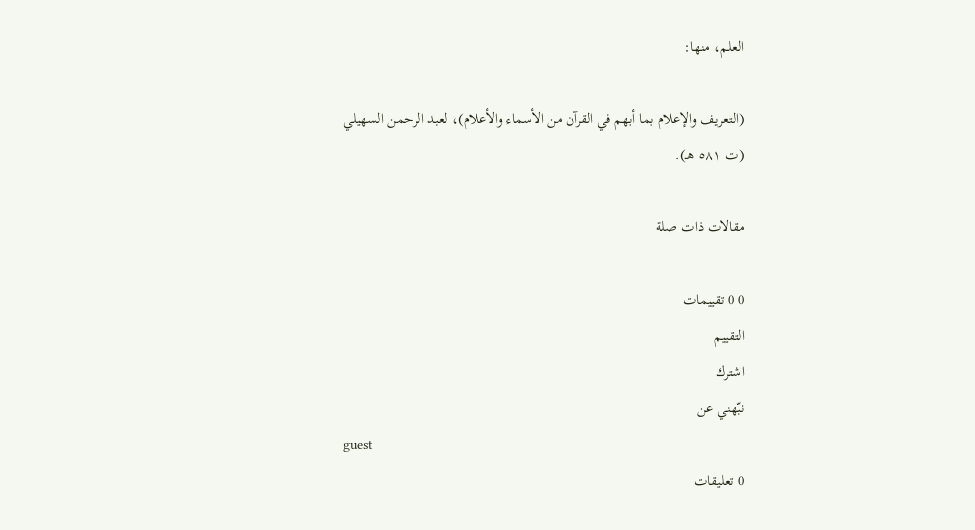العلم، منها:

(التعريف والإعلام بما أبهم في القرآن من الأسماء والأعلام)، لعبد الرحمن السهيلي (ت ٥٨١ هـ).

مقالات ذات صلة

0 0 تقييمات
التقييم
اشترك
نبّهني عن
guest
0 تعليقات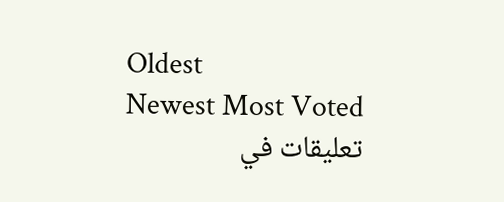Oldest
Newest Most Voted
تعليقات في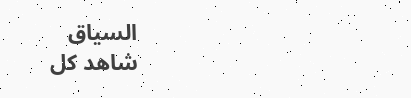السياق
شاهد كل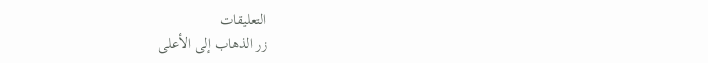التعليقات
زر الذهاب إلى الأعلى